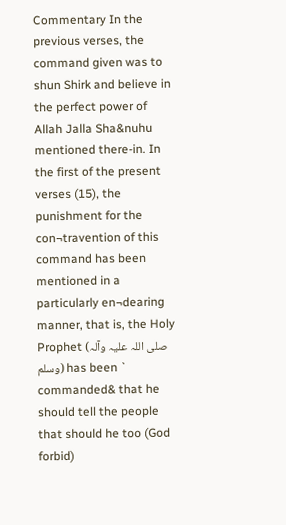Commentary In the previous verses, the command given was to shun Shirk and believe in the perfect power of Allah Jalla Sha&nuhu mentioned there-in. In the first of the present verses (15), the punishment for the con¬travention of this command has been mentioned in a particularly en¬dearing manner, that is, the Holy Prophet (صلی اللہ علیہ وآلہ وسلم) has been ` commanded& that he should tell the people that should he too (God forbid)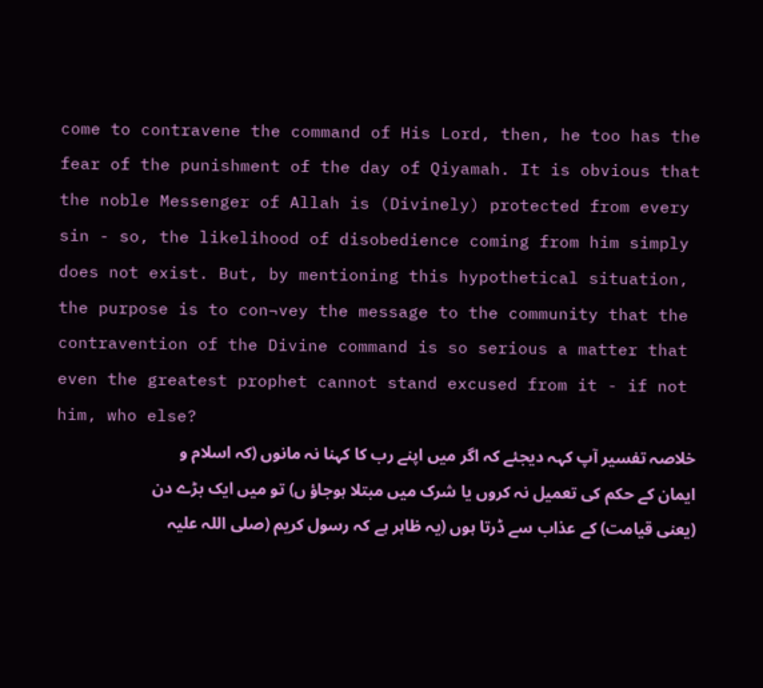come to contravene the command of His Lord, then, he too has the fear of the punishment of the day of Qiyamah. It is obvious that the noble Messenger of Allah is (Divinely) protected from every sin - so, the likelihood of disobedience coming from him simply does not exist. But, by mentioning this hypothetical situation, the purpose is to con¬vey the message to the community that the contravention of the Divine command is so serious a matter that even the greatest prophet cannot stand excused from it - if not him, who else?
خلاصہ تفسیر آپ کہہ دیجئے کہ اگر میں اپنے رب کا کہنا نہ مانوں (کہ اسلام و ایمان کے حکم کی تعمیل نہ کروں یا شرک میں مبتلا ہوجاؤ ں) تو میں ایک بڑے دن (یعنی قیامت) کے عذاب سے ڈرتا ہوں (یہ ظاہر ہے کہ رسول کریم (صلی اللہ علیہ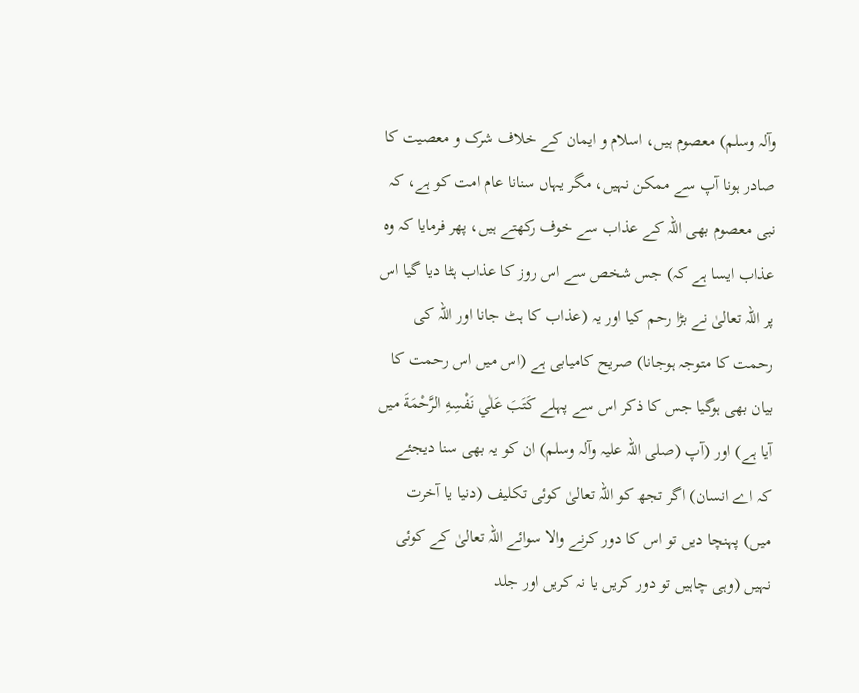وآلہ وسلم) معصوم ہیں، اسلام و ایمان کے خلاف شرک و معصیت کا صادر ہونا آپ سے ممکن نہیں، مگر یہاں سنانا عام امت کو ہے، کہ نبی معصوم بھی اللہ کے عذاب سے خوف رکھتے ہیں، پھر فرمایا کہ وہ عذاب ایسا ہے کہ) جس شخص سے اس روز کا عذاب ہٹا دیا گیا اس پر اللہ تعالیٰ نے بڑا رحم کیا اور یہ (عذاب کا ہٹ جانا اور اللہ کی رحمت کا متوجہ ہوجانا) صریح کامیابی ہے (اس میں اس رحمت کا بیان بھی ہوگیا جس کا ذکر اس سے پہلے كَتَبَ عَلٰي نَفْسِهِ الرَّحْمَةَ میں آیا ہے) اور (آپ (صلی اللہ علیہ وآلہ وسلم) ان کو یہ بھی سنا دیجئے کہ اے انسان) اگر تجھ کو اللہ تعالیٰ کوئی تکلیف (دنیا یا آخرت میں) پہنچا دیں تو اس کا دور کرنے والا سوائے اللہ تعالیٰ کے کوئی نہیں (وہی چاہیں تو دور کریں یا نہ کریں اور جلد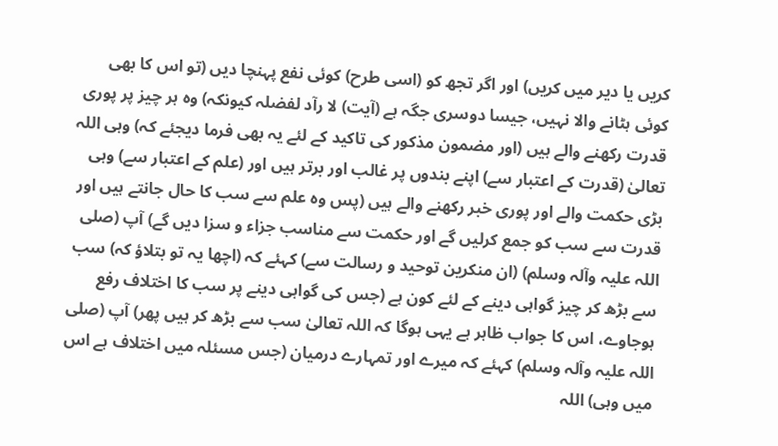کریں یا دیر میں کریں) اور اگر تجھ کو (اسی طرح) کوئی نفع پہنچا دیں (تو اس کا بھی کوئی ہٹانے والا نہیں، جیسا دوسری جگہ ہے (آیت) لا رآد لفضلہ کیونکہ) وہ ہر چیز پر پوری قدرت رکھنے والے ہیں (اور مضمون مذکور کی تاکید کے لئے یہ بھی فرما دیجئے کہ) وہی اللہ تعالیٰ (قدرت کے اعتبار سے) اپنے بندوں پر غالب اور برتر ہیں اور (علم کے اعتبار سے) وہی بڑی حکمت والے اور پوری خبر رکھنے والے ہیں (پس وہ علم سے سب کا حال جانتے ہیں اور قدرت سے سب کو جمع کرلیں گے اور حکمت سے مناسب جزاء و سزا دیں گے) آپ (صلی اللہ علیہ وآلہ وسلم) (ان منکرین توحید و رسالت سے) کہئے کہ (اچھا یہ تو بتلاؤ کہ) سب سے بڑھ کر چیز گواہی دینے کے لئے کون ہے (جس کی گواہی دینے پر سب کا اختلاف رفع ہوجاوے، اس کا جواب ظاہر ہے یہی ہوگا کہ اللہ تعالیٰ سب سے بڑھ کر ہیں پھر) آپ (صلی اللہ علیہ وآلہ وسلم) کہئے کہ میرے اور تمہارے درمیان (جس مسئلہ میں اختلاف ہے اس میں وہی) اللہ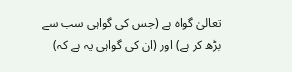تعالیٰ گواہ ہے (جس کی گواہی سب سے بڑھ کر ہے) اور (ان کی گواہی یہ ہے کہ)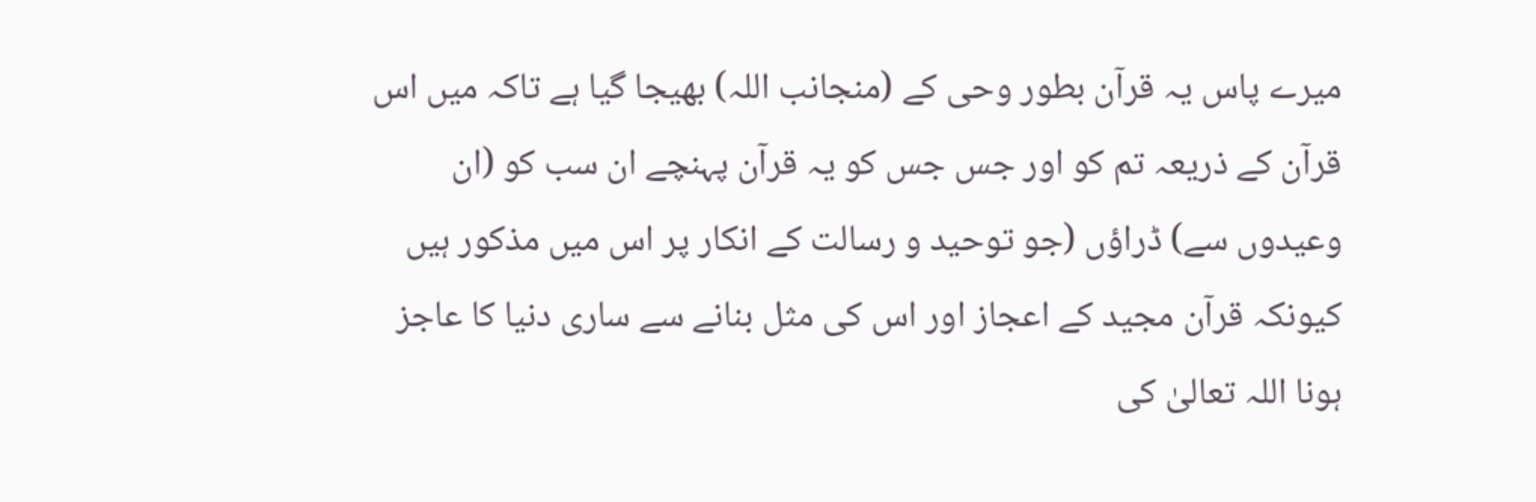میرے پاس یہ قرآن بطور وحی کے (منجانب اللہ) بھیجا گیا ہے تاکہ میں اس قرآن کے ذریعہ تم کو اور جس جس کو یہ قرآن پہنچے ان سب کو (ان وعیدوں سے) ڈراؤں (جو توحید و رسالت کے انکار پر اس میں مذکور ہیں کیونکہ قرآن مجید کے اعجاز اور اس کی مثل بنانے سے ساری دنیا کا عاجز ہونا اللہ تعالیٰ کی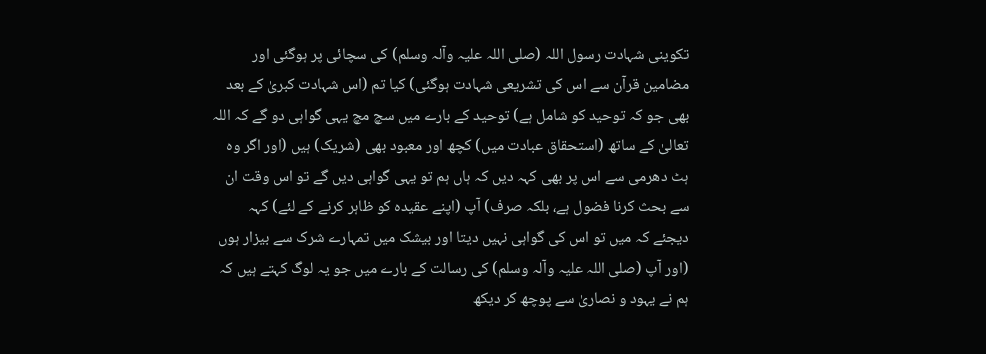تکوینی شہادت رسول اللہ (صلی اللہ علیہ وآلہ وسلم) کی سچائی پر ہوگئی اور مضامین قرآن سے اس کی تشریعی شہادت ہوگئی) کیا تم (اس شہادت کبریٰ کے بعد بھی جو کہ توحید کو شامل ہے) توحید کے بارے میں سچ مچ یہی گواہی دو گے کہ اللہ تعالیٰ کے ساتھ (استحقاق عبادت میں) کچھ اور معبود بھی (شریک) ہیں (اور اگر وہ ہٹ دھرمی سے اس پر بھی کہہ دیں کہ ہاں ہم تو یہی گواہی دیں گے تو اس وقت ان سے بحث کرنا فضول ہے، بلکہ صرف) آپ (اپنے عقیدہ کو ظاہر کرنے کے لئے) کہہ دیجئے کہ میں تو اس کی گواہی نہیں دیتا اور بیشک میں تمہارے شرک سے بیزار ہوں (اور آپ (صلی اللہ علیہ وآلہ وسلم) کی رسالت کے بارے میں جو یہ لوگ کہتے ہیں کہ ہم نے یہود و نصاریٰ سے پوچھ کر دیکھ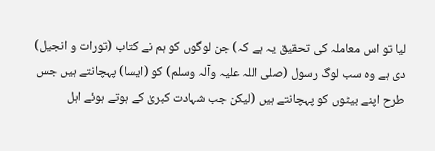لیا تو اس معاملہ کی تحقیق یہ ہے کہ) جن لوگوں کو ہم نے کتاب (تورات و انجیل) دی ہے وہ سب لوگ رسول (صلی اللہ علیہ وآلہ وسلم) کو (ایسا) پہچانتے ہیں جس طرح اپنے بیٹوں کو پہچانتے ہیں (لیکن جب شہادت کبریٰ کے ہوتے ہوئے اہل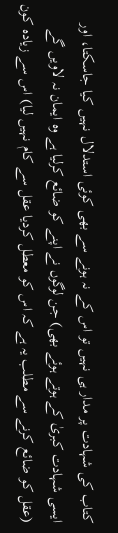کتاب کی شہادت پر مدار ہی نہیں تو اس کے نہ ہونے سے بھی کوئی استدلال نہیں کیا جاسکتا، اور ایسی شہادت کبریٰ کے ہوتے ہوئے بھی) جن لوگوں نے اپنے کو ضائع کرلیا ہے وہ ایمان نہ لاویں گے (عقل کو ضائع کرنے سے مطلب یہ ہے کہ اس کو معطل کردیا عقل سے کام نہیں لیا) اس سے زیادہ کون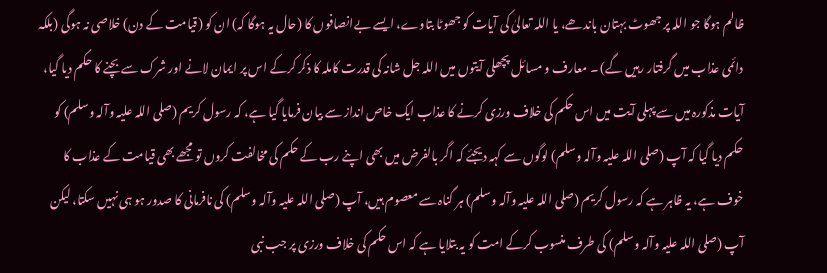ظالم ہوگا جو اللہ پر جھوٹ بہتان باندھے، یا اللہ تعالیٰ کی آیات کو جھوٹا بتاوے، ایسے بےانصافوں کا (حال یہ ہوگا کہ) ان کو (قیامت کے دن) خلاصی نہ ہوگی (بلکہ دائمی عذاب میں گرفتار رہیں گے) ۔ معارف و مسائل پچھلی آیتوں میں اللہ جل شانہ کی قدرت کاملہ کا ذکر کرکے اس پر ایمان لانے اور شرک سے بچنے کا حکم دیا گیا، آیات مذکورہ میں سے پہلی آیت میں اس حکم کی خلاف ورزی کرنے کا عذاب ایک خاص انداز سے بیان فرمایا گیا ہے، کہ رسول کریم (صلی اللہ علیہ وآلہ وسلم) کو حکم دیا گیا کہ آپ (صلی اللہ علیہ وآلہ وسلم) لوگوں سے کہہ دیجئے کہ اگر بالفرض میں بھی اپنے رب کے حکم کی مخالفت کروں تو مجھے بھی قیامت کے عذاب کا خوف ہے، یہ ظاہر ہے کہ رسول کریم (صلی اللہ علیہ وآلہ وسلم) ہر گناہ سے معصوم ہیں، آپ (صلی اللہ علیہ وآلہ وسلم) کی نافرمانی کا صدور ہو ہی نہیں سکتا، لیکن آپ (صلی اللہ علیہ وآلہ وسلم) کی طرف منسوب کرکے امت کو یہ بتلایا ہے کہ اس حکم کی خلاف ورزی پر جب نبی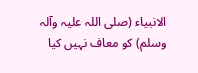الانبیاء (صلی اللہ علیہ وآلہ وسلم) کو معاف نہیں کیا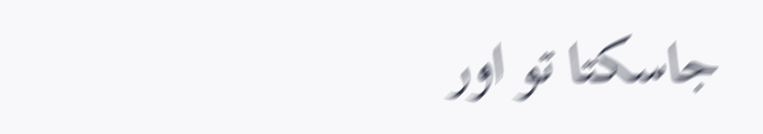جاسکتا تو اور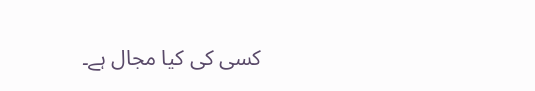کسی کی کیا مجال ہے۔